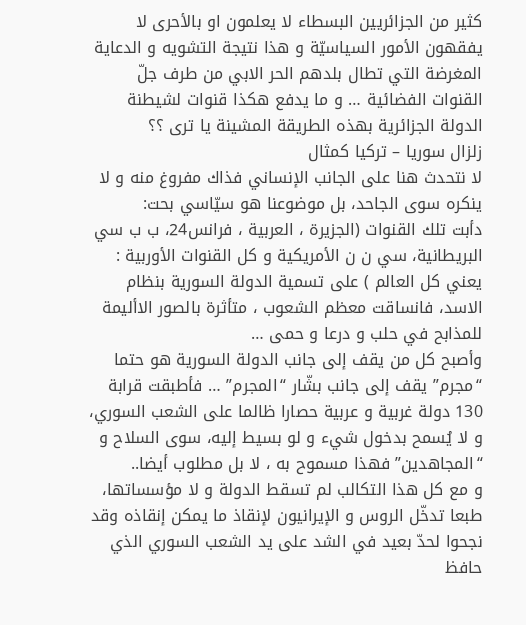كثير من الجزائريين البسطاء لا يعلمون او بالأحرى لا يفقهون الأمور السياسيّة و هذا نتيجة التشويه و الدعاية المغرضة التي تطال بلدهم الحر الابي من طرف جلّ
القنوات الفضائية … و ما يدفع هكذا قنوات لشيطنة الدولة الجزائرية بهذه الطريقة المشينة يا ترى ؟؟
زلزال سوريا – تركيا كمثال
لا نتحدث هنا على الجانب الإنساني فذاك مفروغ منه و لا ينكره سوى الجاحد، بل موضوعنا هو سيّاسي بحت:
دأبت تلك القنوات (الجزيرة ، العربية ، فرانس24، ب ب سي البريطانية، سي ن ن الأمريكية و كل القنوات الأوربية : يعني كل العالم ) على تسمية الدولة السورية بنظام الاسد، فانساقت معظم الشعوب ، متأثرة بالصور الاأليمة للمذابح في حلب و درعا و حمى …
وأصبح كل من يقف إلى جانب الدولة السورية هو حتما “مجرم” يقف إلى جانب بشّار “المجرم” … فأطبقت قرابة 130 دولة غربية و عربية حصارا ظالما على الشعب السوري، و لا يُسمح بدخول شيء و لو بسيط إليه، سوى السلاح و “المجاهدين” فهذا مسموح به ، لا بل مطلوب أيضا..
و مع كل هذا التكالب لم تسقط الدولة و لا مؤسساتها، طبعا تدخّل الروس و الإيرانيون لإنقاذ ما يمكن إنقاذه وقد نجحوا لحدّ بعيد في الشد على يد الشعب السوري الذي حافظ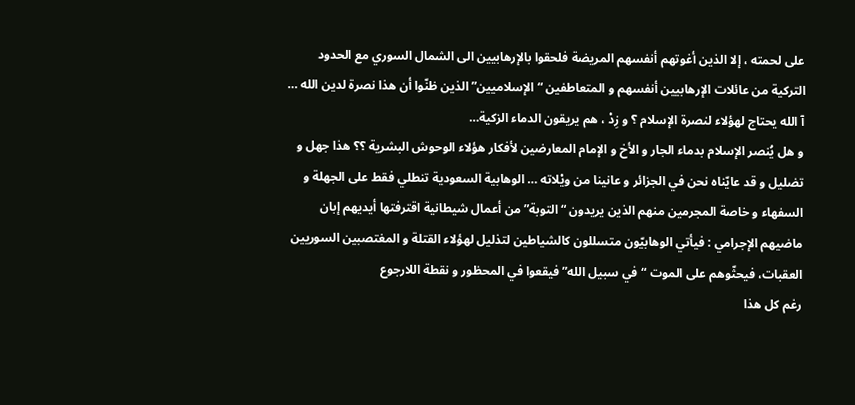على لحمته ، إلا الذين أغوتهم أنفسهم المريضة فلحقوا بالإرهابيين الى الشمال السوري مع الحدود التركية من عائلات الإرهابيين أنفسهم و المتعاطفين “الإسلاميين” الذين ظنّوا أن هذا نصرة لدين الله … آ الله يحتاج لهؤلاء لنصرة الإسلام ؟ و زِدْ ، هم يريقون الدماء الزكية…
و هل يُنصر الإسلام بدماء الجار و الأخ و الإمام المعارضين لأفكار هؤلاء الوحوش البشرية ؟؟ هذا جهل و تضليل و قد عايّناه نحن في الجزائر و عانينا من ويْلاته … الوهابية السعودية تنطلي فقط على الجهلة و السفهاء و خاصة المجرمين منهم الذين يريدون “التوبة” من أعمال شيطانية اقترفتها أيديهم إبان ماضيهم الإجرامي : فيأتي الوهابيّون متسللون كالشياطين لتذليل لهؤلاء القتلة و المغتصبين السوريين العقبات، فيحثّوهم على الموت “في سبيل الله” فيقعوا في المحظور و نقطة اللارجوع
رغم كل هذا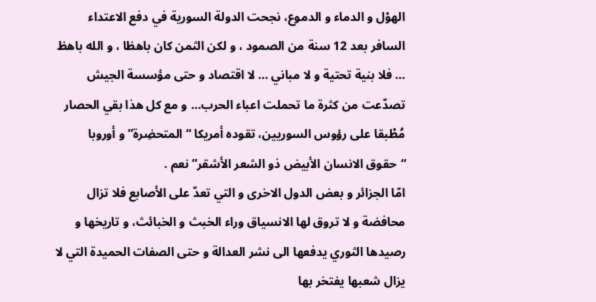الهوْل و الدماء و الدموع، نجحت الدولة السورية في دفع الاعتداء السافر بعد 12 سنة من الصمود ، و لكن الثمن كان باهظا ، و الله باهظ … فلا بنية تحتية و لا مباني … لا اقتصاد و حتى مؤسسة الجيش تصدّعت من كثرة ما تحملت اعباء الحرب… و مع كل هذا بقي الحصار مُطْبقا على رؤوس السوريين، تقوده أمريكا “المتحضِرة” و أوروبا “حقوق الانسان الأبيض ذو الشعر الأشقر” نعم .
امّا الجزائر و بعض الدول الاخرى و التي تعدّ على الأصابع فلا تزال محافضة و لا تروق لها الانسياق وراء الخبث و الخبائث، و تاريخها و رصيدها الثوري يدفعها الى نشر العدالة و حتى الصفات الحميدة التي لا يزال شعبها يفتخر بها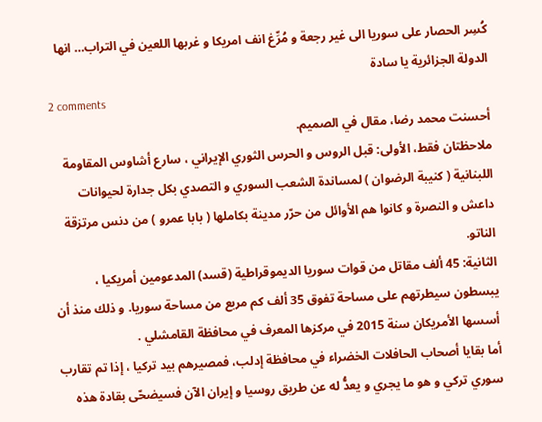كُسِر الحصار على سوريا الى غير رجعة و مُرِّغ انف امريكا و غربها اللعين في التراب… انها الدولة الجزائرية يا سادة
2 comments
أحسنت محمد رضا، مقال في الصميم.
ملاحظتان فقط، الأولى: قبل الروس و الحرس الثوري الإيراني ، سارع أشاوس المقاومة اللبنانية ( كنيبة الرضوان ) لمساندة الشعب السوري و التصدي بكل جدارة لحيوانات داعش و النصرة و كانوا هم الأوائل من حرّر مدينة بكاملها ( بابا عمرو ) من دنس مرتزقة الناتو.
الثانية: 45 ألف مقاتل من قوات سوريا الديموقراطية (قسد) المدعومين أمريكيا ، يبسطون سيطرتهم على مساحة تفوق 35 ألف كم مربع من مساحة سوريا. و ذلك منذ أن أسسها الأمريكان سنة 2015 في مركزها المعرف في محافظة القامشلي .
أما بقايا أصحاب الحافلات الخضراء في محافظة إدلب، فمصيرهم بيد تركيا ، إذا تم تقارب سوري تركي و هو ما يجري و يعدُّ له عن طريق روسيا و إيران الآن فسيضحّى بقادة هذه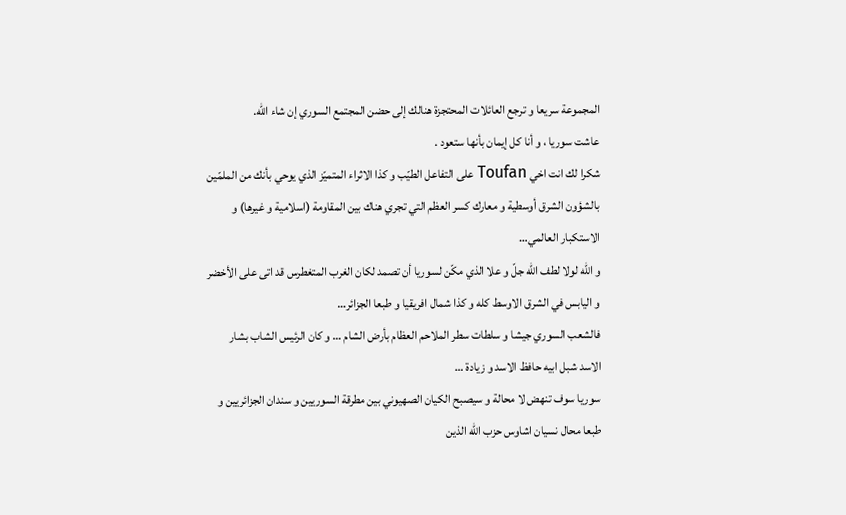المجموعة سريعا و ترجع العائلات المحتجزة هنالك إلى حضن المجتمع السوري إن شاء الله.
عاشت سوريا ، و أنا كل إيمان بأنها ستعود .
شكرا لك انت اخي Toufan على التفاعل الطيّب و كذا الاثراء المتميّز الذي يوحي بأنك من الملمّين بالشؤون الشرق أوسطية و معارك كسر العظم التي تجري هناك بين المقاومة (اسلامية و غيرها) و الاستكبار العالمي…
و الله لولا لطف الله جلّ و علا الذي مكّن لسوريا أن تصمد لكان الغرب المتغطرس قد اتى على الأخضر و اليابس في الشرق الاوسط كله و كذا شمال افريقيا و طبعا الجزائر…
فالشعب السوري جيشا و سلطات سطر الملاحم العظام بأرض الشام … و كان الرئيس الشاب بشار الاسد شبل ابيه حافظ الاسد و زيادة …
سوريا سوف تنهض لا محالة و سيصبح الكيان الصهيوني بين مطرقة السوريين و سندان الجزائريين و طبعا محال نسيان اشاوس حزب الله الذين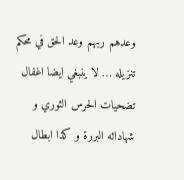وعدهم ربهم وعد الحق في محكم تنزيله … لا ينبغي ايضا اغفال تضحيات الحرس الثوري و شهادائه البررة و كذا ابطال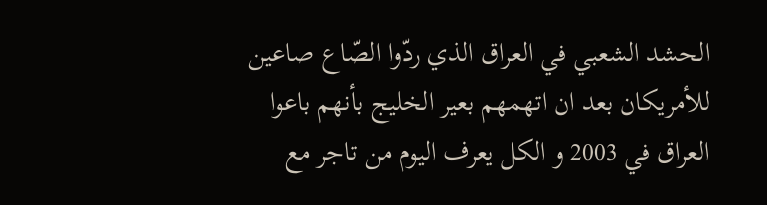الحشد الشعبي في العراق الذي ردّوا الصّاع صاعين للأمريكان بعد ان اتهمهم بعير الخليج بأنهم باعوا العراق في 2003 و الكل يعرف اليوم من تاجر مع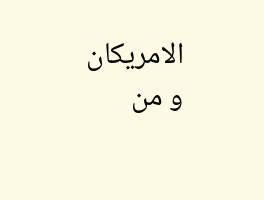الامريكان و من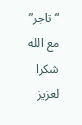“تاجر” مع الله
شكرا لعزيز